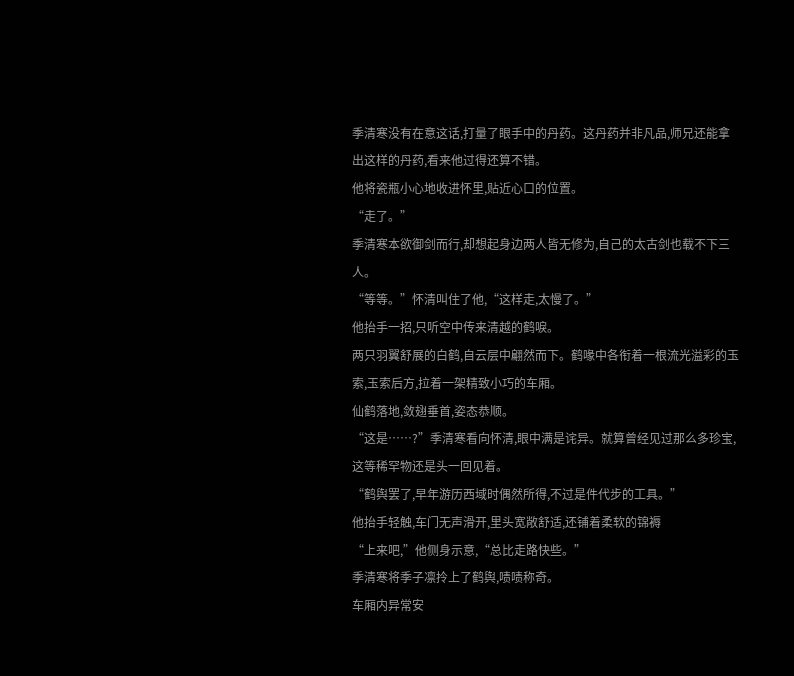季清寒没有在意这话,打量了眼手中的丹药。这丹药并非凡品,师兄还能拿出这样的丹药,看来他过得还算不错。
他将瓷瓶小心地收进怀里,贴近心口的位置。
“走了。”
季清寒本欲御剑而行,却想起身边两人皆无修为,自己的太古剑也载不下三人。
“等等。”怀清叫住了他,“这样走,太慢了。”
他抬手一招,只听空中传来清越的鹤唳。
两只羽翼舒展的白鹤,自云层中翩然而下。鹤喙中各衔着一根流光溢彩的玉索,玉索后方,拉着一架精致小巧的车厢。
仙鹤落地,敛翅垂首,姿态恭顺。
“这是……?”季清寒看向怀清,眼中满是诧异。就算曾经见过那么多珍宝,这等稀罕物还是头一回见着。
“鹤舆罢了,早年游历西域时偶然所得,不过是件代步的工具。”
他抬手轻触,车门无声滑开,里头宽敞舒适,还铺着柔软的锦褥
“上来吧,”他侧身示意,“总比走路快些。”
季清寒将季子凛拎上了鹤舆,啧啧称奇。
车厢内异常安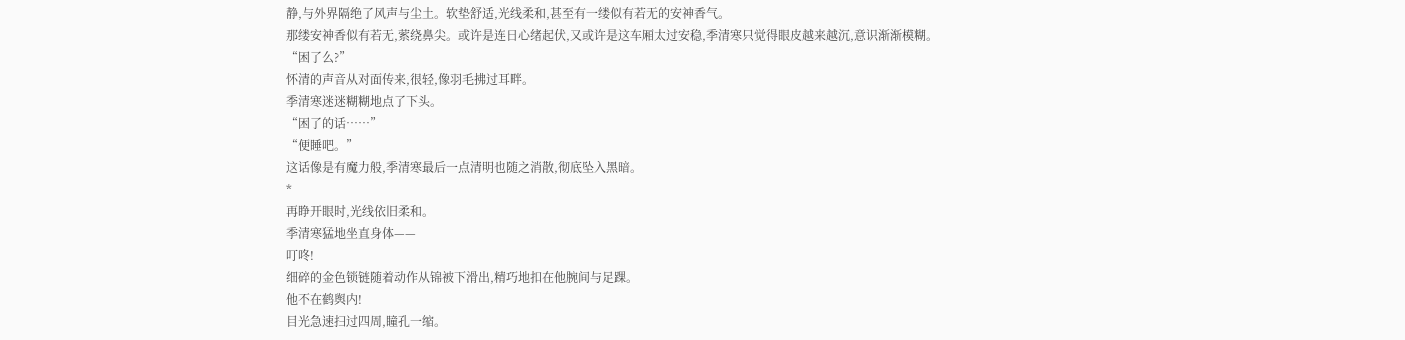静,与外界隔绝了风声与尘土。软垫舒适,光线柔和,甚至有一缕似有若无的安神香气。
那缕安神香似有若无,萦绕鼻尖。或许是连日心绪起伏,又或许是这车厢太过安稳,季清寒只觉得眼皮越来越沉,意识渐渐模糊。
“困了么?”
怀清的声音从对面传来,很轻,像羽毛拂过耳畔。
季清寒迷迷糊糊地点了下头。
“困了的话……”
“便睡吧。”
这话像是有魔力般,季清寒最后一点清明也随之消散,彻底坠入黑暗。
*
再睁开眼时,光线依旧柔和。
季清寒猛地坐直身体——
叮咚!
细碎的金色锁链随着动作从锦被下滑出,精巧地扣在他腕间与足踝。
他不在鹤舆内!
目光急速扫过四周,瞳孔一缩。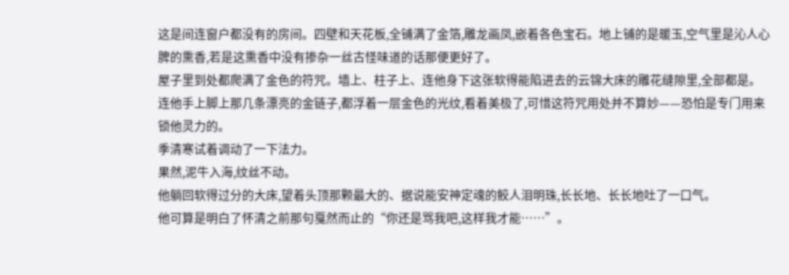这是间连窗户都没有的房间。四壁和天花板,全铺满了金箔,雕龙画凤,嵌着各色宝石。地上铺的是暖玉,空气里是沁人心脾的熏香,若是这熏香中没有掺杂一丝古怪味道的话那便更好了。
屋子里到处都爬满了金色的符咒。墙上、柱子上、连他身下这张软得能陷进去的云锦大床的雕花缝隙里,全部都是。
连他手上脚上那几条漂亮的金链子,都浮着一层金色的光纹,看着美极了,可惜这符咒用处并不算妙——恐怕是专门用来锁他灵力的。
季清寒试着调动了一下法力。
果然,泥牛入海,纹丝不动。
他躺回软得过分的大床,望着头顶那颗最大的、据说能安神定魂的鲛人泪明珠,长长地、长长地吐了一口气。
他可算是明白了怀清之前那句戛然而止的“你还是骂我吧,这样我才能……”。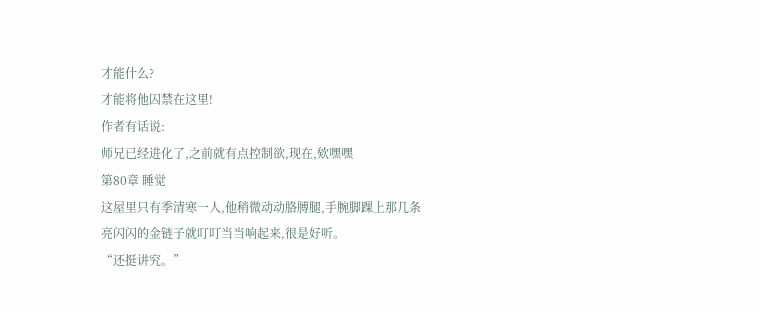才能什么?
才能将他囚禁在这里!
作者有话说:
师兄已经进化了,之前就有点控制欲,现在,欸嘿嘿
第80章 睡觉
这屋里只有季清寒一人,他稍微动动胳膊腿,手腕脚踝上那几条亮闪闪的金链子就叮叮当当响起来,很是好听。
“还挺讲究。”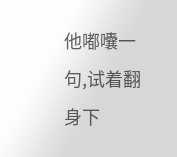他嘟囔一句,试着翻身下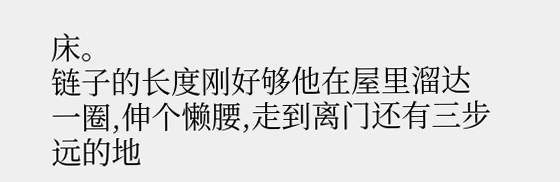床。
链子的长度刚好够他在屋里溜达一圈,伸个懒腰,走到离门还有三步远的地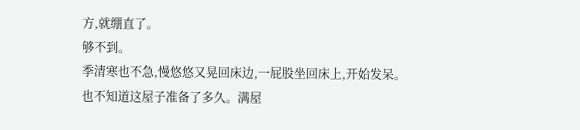方,就绷直了。
够不到。
季清寒也不急,慢悠悠又晃回床边,一屁股坐回床上,开始发呆。
也不知道这屋子准备了多久。满屋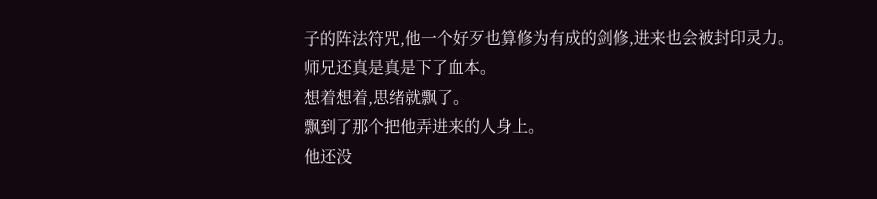子的阵法符咒,他一个好歹也算修为有成的剑修,进来也会被封印灵力。
师兄还真是真是下了血本。
想着想着,思绪就飘了。
飘到了那个把他弄进来的人身上。
他还没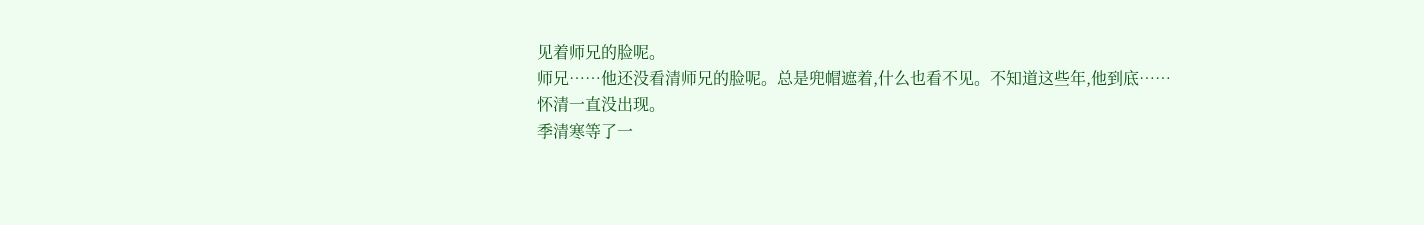见着师兄的脸呢。
师兄……他还没看清师兄的脸呢。总是兜帽遮着,什么也看不见。不知道这些年,他到底……
怀清一直没出现。
季清寒等了一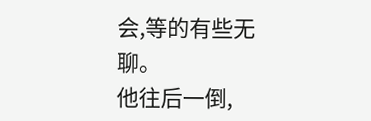会,等的有些无聊。
他往后一倒,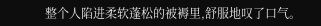整个人陷进柔软蓬松的被褥里,舒服地叹了口气。